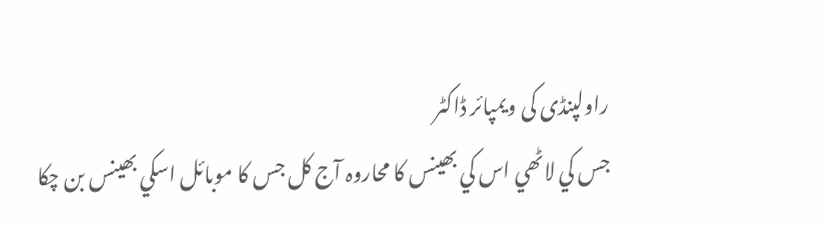راولپنڈی کی ویمپائر ڈاکٹر
جس کي لاٹھي اس کي بھينس کا محاروہ آج کل جس کا موبائل اسکي بھينس بن چکا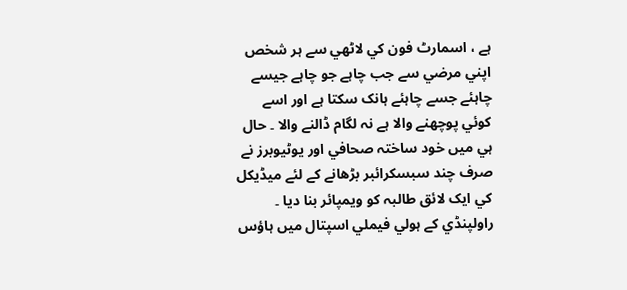ہے ، اسمارٹ فون کي لاٹھي سے ہر شخص اپني مرضي سے جب چاہے جو چاہے جيسے چاہئے جسے چاہئے ہانک سکتا ہے اور اسے کوئي پوچھنے والا ہے نہ لگام ڈالنے والا ۔ حال ہي ميں خود ساختہ صحافي اور يوٹيوبرز نے صرف چند سبسکرائبر بڑھانے کے لئے ميڈيکل کي ايک لائق طالبہ کو ويمپائر بنا ديا ۔ راولپنڈي کے ہولي فيملي اسپتال ميں ہاؤس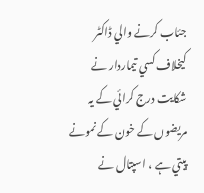جئاب کرنے والي ڈاکٹر کيخلاف کسي تيماردار نے شکايت درج کرائي کے يہ مريضوں کے خون کے نمونے پيتي ہے ، اسپتال نے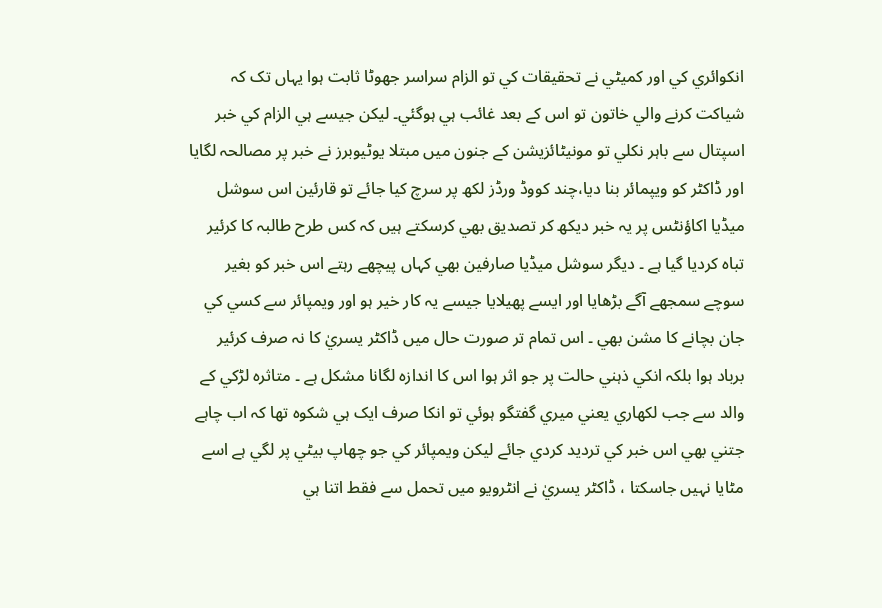انکوائري کي اور کميٹي نے تحقيقات کي تو الزام سراسر جھوٹا ثابت ہوا يہاں تک کہ شياکت کرنے والي خاتون تو اس کے بعد غائب ہي ہوگئي۔ ليکن جيسے ہي الزام کي خبر اسپتال سے باہر نکلي تو مونيٹائزيشن کے جنون ميں مبتلا يوٹيوبرز نے خبر پر مصالحہ لگايا اور ڈاکٹر کو ويپمائر بنا ديا،چند کووڈ ورڈز لکھ پر سرچ کيا جائے تو قارئين اس سوشل ميڈيا اکاؤنٹس پر يہ خبر ديکھ کر تصديق بھي کرسکتے ہيں کہ کس طرح طالبہ کا کرئير تباہ کرديا گيا ہے ۔ ديگر سوشل ميڈيا صارفين بھي کہاں پيچھے رہتے اس خبر کو بغير سوچے سمجھے آگے بڑھايا اور ايسے پھيلايا جيسے يہ کار خير ہو اور ويمپائر سے کسي کي جان بچانے کا مشن بھي ۔ اس تمام تر صورت حال ميں ڈاکٹر يسريٰ کا نہ صرف کرئير برباد ہوا بلکہ انکي ذہني حالت پر جو اثر ہوا اس کا اندازہ لگانا مشکل ہے ۔ متاثرہ لڑکي کے والد سے جب لکھاري يعني ميري گفتگو ہوئي تو انکا صرف ايک ہي شکوہ تھا کہ اب چاہے جتني بھي اس خبر کي ترديد کردي جائے ليکن ويمپائر کي جو چھاپ بيٹي پر لگي ہے اسے مٹايا نہيں جاسکتا ، ڈاکٹر يسريٰ نے انٹرويو ميں تحمل سے فقط اتنا ہي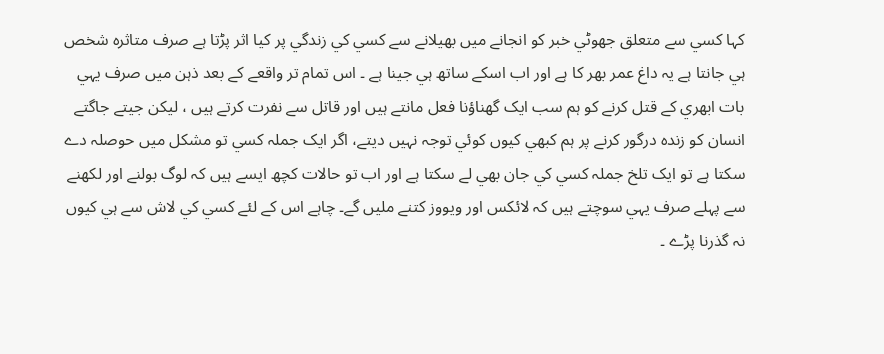کہا کسي سے متعلق جھوٹي خبر کو انجانے ميں بھيلانے سے کسي کي زندگي پر کيا اثر پڑتا ہے صرف متاثرہ شخص ہي جانتا ہے يہ داغ عمر بھر کا ہے اور اب اسکے ساتھ ہي جينا ہے ۔ اس تمام تر واقعے کے بعد ذہن ميں صرف يہي بات ابھري کے قتل کرنے کو ہم سب ايک گھناؤنا فعل مانتے ہيں اور قاتل سے نفرت کرتے ہيں ، ليکن جيتے جاگتے انسان کو زندہ درگور کرنے پر ہم کبھي کيوں کوئي توجہ نہيں ديتے، اگر ايک جملہ کسي تو مشکل ميں حوصلہ دے سکتا ہے تو ايک تلخ جملہ کسي کي جان بھي لے سکتا ہے اور اب تو حالات کچھ ايسے ہيں کہ لوگ بولنے اور لکھنے سے پہلے صرف يہي سوچتے ہيں کہ لائکس اور ويووز کتنے مليں گے۔ چاہے اس کے لئے کسي کي لاش سے ہي کيوں نہ گذرنا پڑے ۔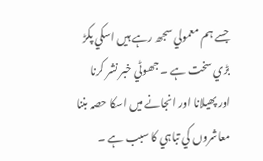جسے ہم معمولي سجھ رہے ہيں اسکي پکڑ بڑي سخت ہے ۔ جھوٹي خبر نشر کرنا اور پھيلانا اور انجانے ميں اسکا حصہ بننا معاشروں کي تباہي کا سبب ہے ۔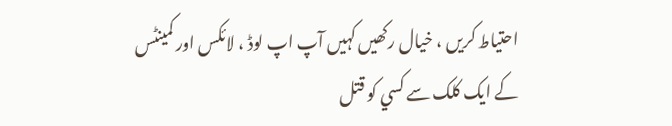احتياط کريں ، خيال رکھيں کہيں آپ اپ لوڈ ، لائکس اور کمينٹس کے ايک کلک سے کسي کو قتل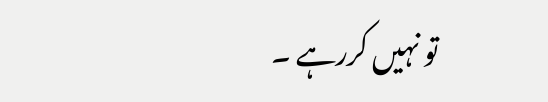تو نہيں کررہے ۔